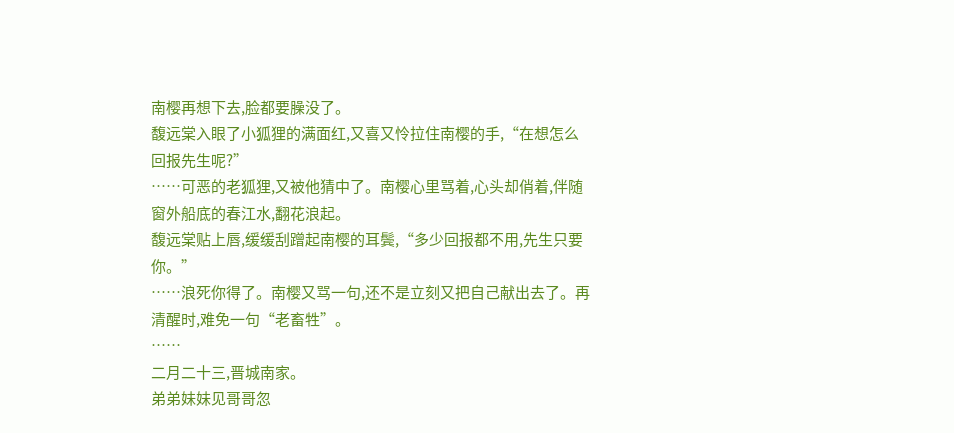南樱再想下去,脸都要臊没了。
馥远棠入眼了小狐狸的满面红,又喜又怜拉住南樱的手,“在想怎么回报先生呢?”
……可恶的老狐狸,又被他猜中了。南樱心里骂着,心头却俏着,伴随窗外船底的春江水,翻花浪起。
馥远棠贴上唇,缓缓刮蹭起南樱的耳鬓,“多少回报都不用,先生只要你。”
……浪死你得了。南樱又骂一句,还不是立刻又把自己献出去了。再清醒时,难免一句“老畜牲”。
……
二月二十三,晋城南家。
弟弟妹妹见哥哥忽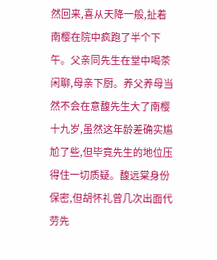然回来,喜从天降一般,扯着南樱在院中疯跑了半个下午。父亲同先生在堂中喝茶闲聊,母亲下厨。养父养母当然不会在意馥先生大了南樱十九岁,虽然这年龄差确实尴尬了些,但毕竟先生的地位压得住一切质疑。馥远棠身份保密,但胡怀礼曾几次出面代劳先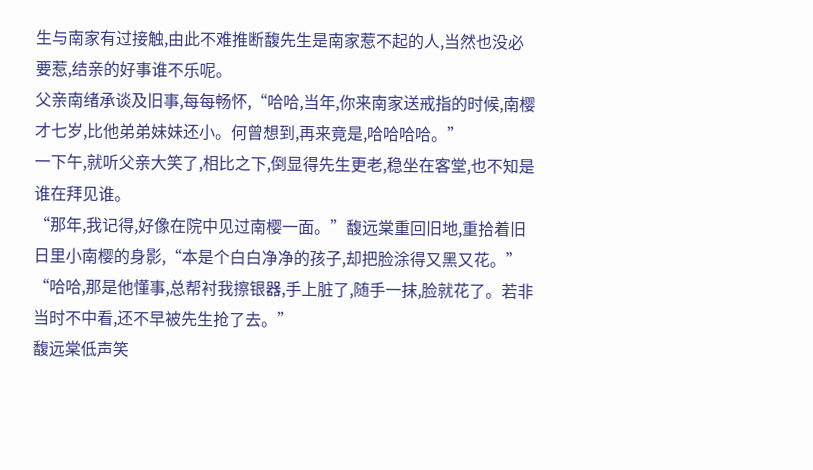生与南家有过接触,由此不难推断馥先生是南家惹不起的人,当然也没必要惹,结亲的好事谁不乐呢。
父亲南绪承谈及旧事,每每畅怀,“哈哈,当年,你来南家送戒指的时候,南樱才七岁,比他弟弟妹妹还小。何曾想到,再来竟是,哈哈哈哈。”
一下午,就听父亲大笑了,相比之下,倒显得先生更老,稳坐在客堂,也不知是谁在拜见谁。
“那年,我记得,好像在院中见过南樱一面。”馥远棠重回旧地,重拾着旧日里小南樱的身影,“本是个白白净净的孩子,却把脸涂得又黑又花。”
“哈哈,那是他懂事,总帮衬我擦银器,手上脏了,随手一抹,脸就花了。若非当时不中看,还不早被先生抢了去。”
馥远棠低声笑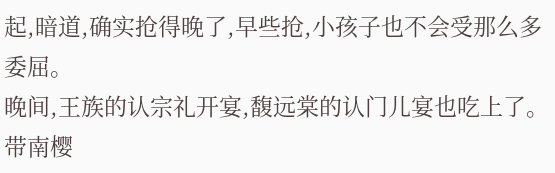起,暗道,确实抢得晚了,早些抢,小孩子也不会受那么多委屈。
晚间,王族的认宗礼开宴,馥远棠的认门儿宴也吃上了。
带南樱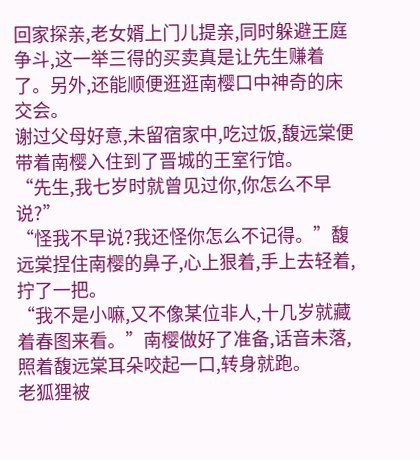回家探亲,老女婿上门儿提亲,同时躲避王庭争斗,这一举三得的买卖真是让先生赚着了。另外,还能顺便逛逛南樱口中神奇的床交会。
谢过父母好意,未留宿家中,吃过饭,馥远棠便带着南樱入住到了晋城的王室行馆。
“先生,我七岁时就曾见过你,你怎么不早说?”
“怪我不早说?我还怪你怎么不记得。”馥远棠捏住南樱的鼻子,心上狠着,手上去轻着,拧了一把。
“我不是小嘛,又不像某位非人,十几岁就藏着春图来看。”南樱做好了准备,话音未落,照着馥远棠耳朵咬起一口,转身就跑。
老狐狸被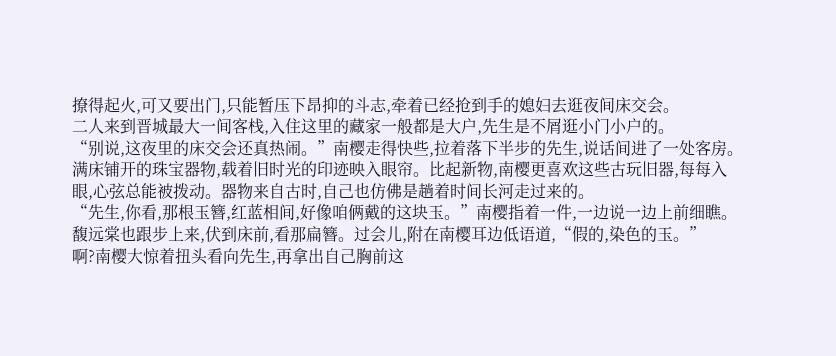撩得起火,可又要出门,只能暂压下昂抑的斗志,牵着已经抢到手的媳妇去逛夜间床交会。
二人来到晋城最大一间客栈,入住这里的藏家一般都是大户,先生是不屑逛小门小户的。
“别说,这夜里的床交会还真热闹。”南樱走得快些,拉着落下半步的先生,说话间进了一处客房。
满床铺开的珠宝器物,载着旧时光的印迹映入眼帘。比起新物,南樱更喜欢这些古玩旧器,每每入眼,心弦总能被拨动。器物来自古时,自己也仿佛是趟着时间长河走过来的。
“先生,你看,那根玉簪,红蓝相间,好像咱俩戴的这块玉。”南樱指着一件,一边说一边上前细瞧。
馥远棠也跟步上来,伏到床前,看那扁簪。过会儿,附在南樱耳边低语道,“假的,染色的玉。”
啊?南樱大惊着扭头看向先生,再拿出自己胸前这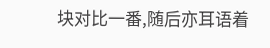块对比一番,随后亦耳语着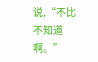说,“不比不知道啊。”